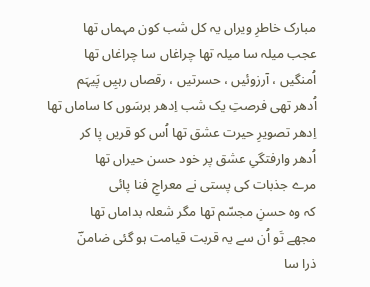مبارک خاطرِ ویراں یہ کل شب کون مہماں تھا
عجب میلہ سا میلہ تھا چراغاں سا چراغاں تھا
اُمنگیں ، آرزوئیں ، حسرتیں ، رقصاں رہیِں پَیہَم
اُدھر تھی فرصتِ یک شب اِدھر برسَوں کا ساماں تھا
اِدھر تصویرِ حیرت عشق تھا اُس کو قریں پا کر
اُدھر وارفتگیِ عشق پر خود حسن حیراں تھا
مرے جذبات کی پستی نے معراجِ فنا پائی
کہ وہ حسنِ مجسّم تھا مگر شعلہ بداماں تھا
مجھے تَو اُن سے یہ قربت قیامت ہو گئی ضامنؔ
ذرا سا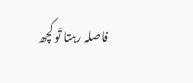فاصلہ رہتا تَو کچھ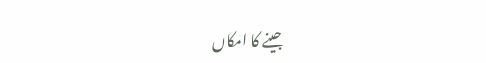جینے کا امکاں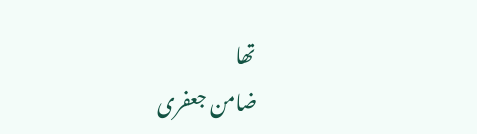تھا
ضامن جعفری